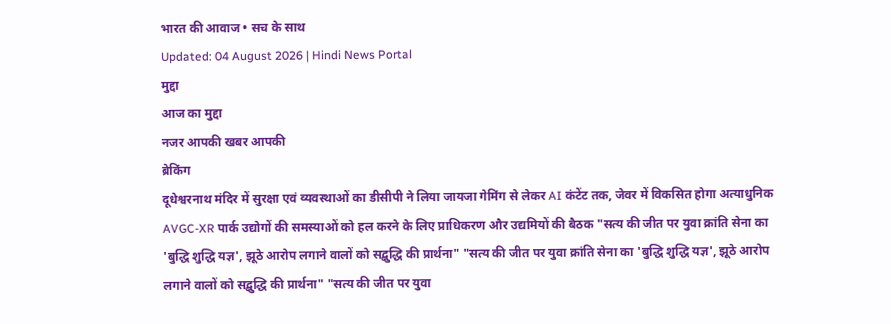भारत की आवाज • सच के साथ
Updated: 04 August 2026 | Hindi News Portal
मुद्दा
आज का मुद्दा
नजर आपकी खबर आपकी
ब्रेकिंग
दूधेश्वरनाथ मंदिर में सुरक्षा एवं व्यवस्थाओं का डीसीपी ने लिया जायजा गेमिंग से लेकर AI कंटेंट तक, जेवर में विकसित होगा अत्याधुनिक AVGC-XR पार्क उद्योगों की समस्याओं को हल करने के लिए प्राधिकरण और उद्यमियों की बैठक "सत्य की जीत पर युवा क्रांति सेना का 'बुद्धि शुद्धि यज्ञ', झूठे आरोप लगाने वालों को सद्बुद्धि की प्रार्थना" "सत्य की जीत पर युवा क्रांति सेना का 'बुद्धि शुद्धि यज्ञ', झूठे आरोप लगाने वालों को सद्बुद्धि की प्रार्थना" "सत्य की जीत पर युवा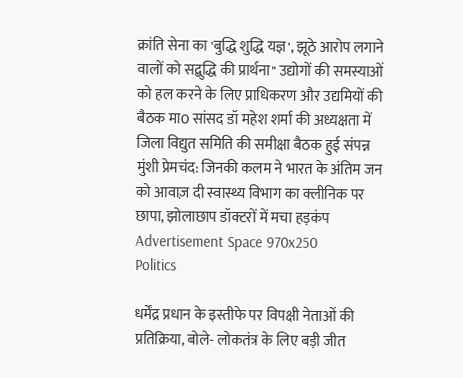क्रांति सेना का 'बुद्धि शुद्धि यज्ञ', झूठे आरोप लगाने वालों को सद्बुद्धि की प्रार्थना" उद्योगों की समस्याओं को हल करने के लिए प्राधिकरण और उद्यमियों की बैठक मा0 सांसद डॉ महेश शर्मा की अध्यक्षता में जिला विद्युत समिति की समीक्षा बैठक हुई संपन्न मुंशी प्रेमचंद: जिनकी कलम ने भारत के अंतिम जन को आवाज़ दी स्वास्थ्य विभाग का क्लीनिक पर छापा, झोलाछाप डॉक्टरों में मचा हड़कंप
Advertisement Space 970x250
Politics

धर्मेंद्र प्रधान के इस्तीफे पर विपक्षी नेताओं की प्रतिक्रिया, बोले- लोकतंत्र के लिए बड़ी जीत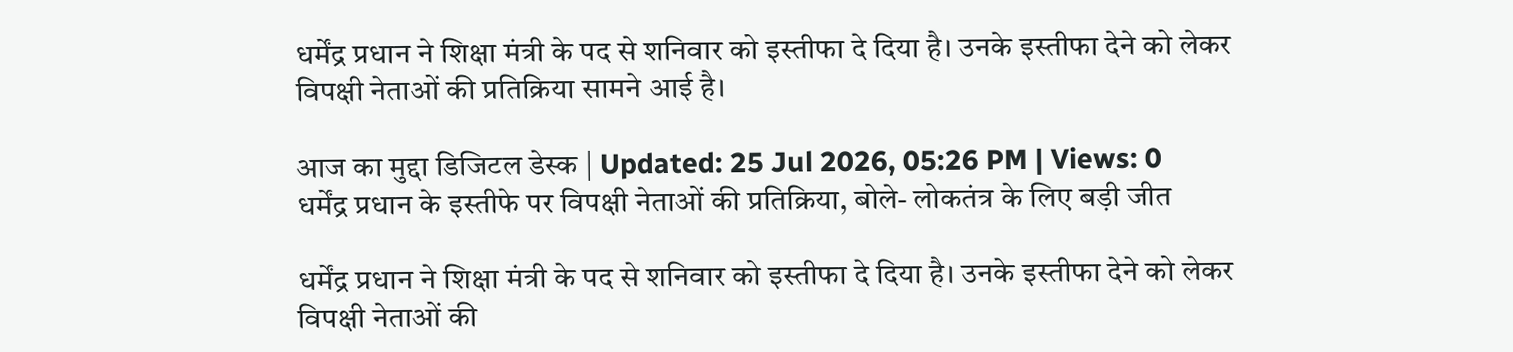धर्मेंद्र प्रधान ने शिक्षा मंत्री के पद से शनिवार को इस्तीफा दे दिया है। उनके इस्तीफा देने को लेकर विपक्षी नेताओं की प्रतिक्रिया सामने आई है।

आज का मुद्दा डिजिटल डेस्क | Updated: 25 Jul 2026, 05:26 PM | Views: 0
धर्मेंद्र प्रधान के इस्तीफे पर विपक्षी नेताओं की प्रतिक्रिया, बोले- लोकतंत्र के लिए बड़ी जीत

धर्मेंद्र प्रधान ने शिक्षा मंत्री के पद से शनिवार को इस्तीफा दे दिया है। उनके इस्तीफा देने को लेकर विपक्षी नेताओं की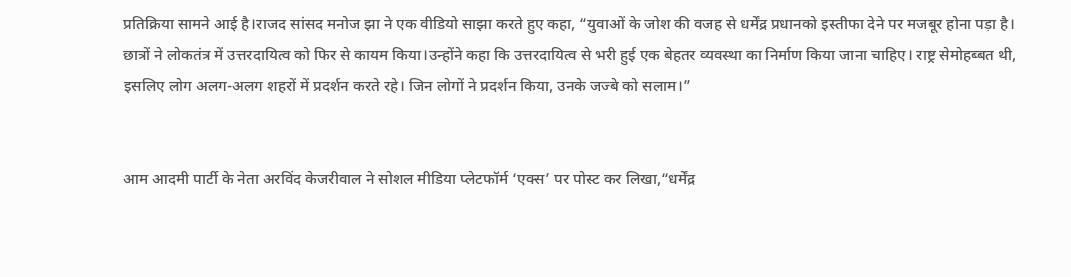प्रतिक्रिया सामने आई है।राजद सांसद मनोज झा ने एक वीडियो साझा करते हुए कहा, “युवाओं के जोश की वजह से धर्मेंद्र प्रधानको इस्तीफा देने पर मजबूर होना पड़ा है। छात्रों ने लोकतंत्र में उत्तरदायित्व को फिर से कायम किया।उन्होंने कहा कि उत्तरदायित्व से भरी हुई एक बेहतर व्यवस्था का निर्माण किया जाना चाहिए। राष्ट्र सेमोहब्बत थी, इसलिए लोग अलग-अलग शहरों में प्रदर्शन करते रहे। जिन लोगों ने प्रदर्शन किया, उनके जज्बे को सलाम।”


आम आदमी पार्टी के नेता अरविंद केजरीवाल ने सोशल मीडिया प्लेटफॉर्म ‘एक्स’ पर पोस्ट कर लिखा,“धर्मेंद्र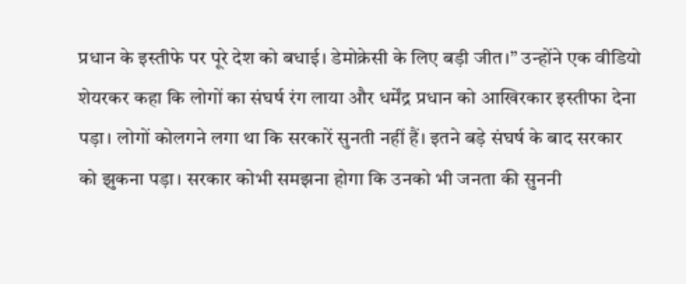प्रधान के इस्तीफे पर पूरे देश को बधाई। डेमोक्रेसी के लिए बड़ी जीत।” उन्होंने एक वीडियो शेयरकर कहा कि लोगों का संघर्ष रंग लाया और धर्मेंद्र प्रधान को आखिरकार इस्तीफा देना पड़ा। लोगों कोलगने लगा था कि सरकारें सुनती नहीं हैं। इतने बड़े संघर्ष के बाद सरकार को झुकना पड़ा। सरकार कोभी समझना होगा कि उनको भी जनता की सुननी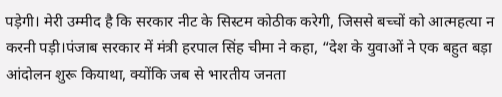पड़ेगी। मेरी उम्मीद है कि सरकार नीट के सिस्टम कोठीक करेगी, जिससे बच्चों को आत्महत्या न करनी पड़ी।पंजाब सरकार में मंत्री हरपाल सिंह चीमा ने कहा, “देश के युवाओं ने एक बहुत बड़ा आंदोलन शुरू कियाथा, क्योंकि जब से भारतीय जनता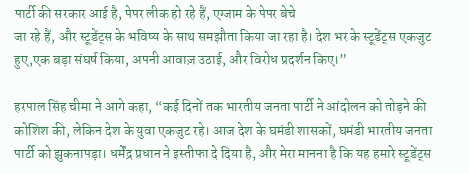पार्टी की सरकार आई है, पेपर लीक हो रहे हैं, एग्जाम के पेपर बेचे
जा रहे हैं, और स्टूडेंट्स के भविष्य के साथ समझौता किया जा रहा है। देश भर के स्टूडेंट्स एकजुट हुए,एक बड़ा संघर्ष किया, अपनी आवाज़ उठाई, और विरोध प्रदर्शन किए।”

हरपाल सिंह चीमा ने आगे कहा, “कई दिनों तक भारतीय जनता पार्टी ने आंदोलन को तोड़ने की कोशिश की, लेकिन देश के युवा एकजुट रहे। आज देश के घमंडी शासकों, घमंडी भारतीय जनता पार्टी को झुकनापड़ा। धर्मेंद्र प्रधान ने इस्तीफा दे दिया है, और मेरा मानना है कि यह हमारे स्टूडेंट्स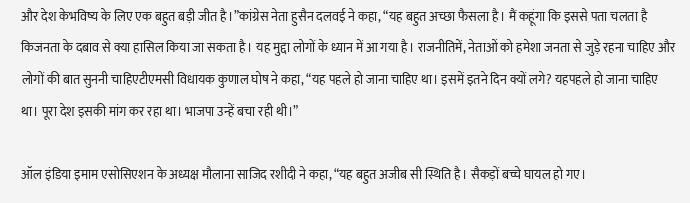और देश केभविष्य के लिए एक बहुत बड़ी जीत है।”कांग्रेस नेता हुसैन दलवई ने कहा, “यह बहुत अच्छा फैसला है। मैं कहूंगा कि इससे पता चलता है किजनता के दबाव से क्या हासिल किया जा सकता है। यह मुद्दा लोगों के ध्यान में आ गया है। राजनीतिमें, नेताओं को हमेशा जनता से जुड़े रहना चाहिए और लोगों की बात सुननी चाहिएटीएमसी विधायक कुणाल घोष ने कहा, “यह पहले हो जाना चाहिए था। इसमें इतने दिन क्यों लगे? यहपहले हो जाना चाहिए था। पूरा देश इसकी मांग कर रहा था। भाजपा उन्हें बचा रही थी।”

ऑल इंडिया इमाम एसोसिएशन के अध्यक्ष मौलाना साजिद रशीदी ने कहा, “यह बहुत अजीब सी स्थिति है। सैकड़ों बच्चे घायल हो गए।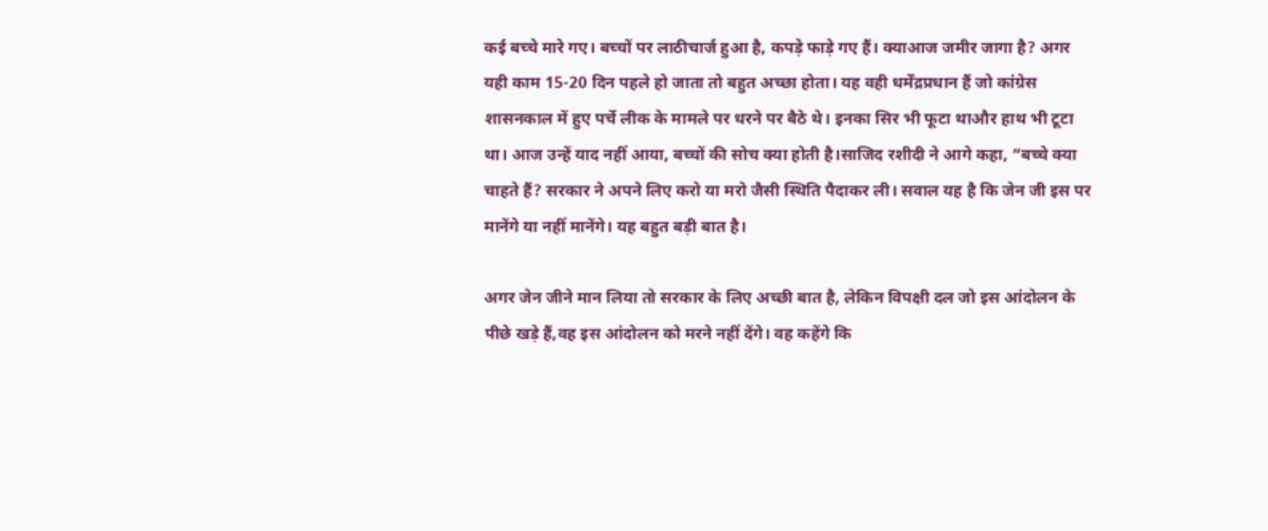कई बच्चे मारे गए। बच्चों पर लाठीचार्ज हुआ है, कपड़े फाड़े गए हैं। क्याआज जमीर जागा है? अगर यही काम 15-20 दिन पहले हो जाता तो बहुत अच्छा होता। यह वही धर्मेंद्रप्रधान हैं जो कांग्रेस शासनकाल में हुए पर्चे लीक के मामले पर धरने पर बैठे थे। इनका सिर भी फूटा थाऔर हाथ भी टूटा था। आज उन्हें याद नहीं आया, बच्चों की सोच क्या होती है।साजिद रशीदी ने आगे कहा, “बच्चे क्या चाहते हैं? सरकार ने अपने लिए करो या मरो जैसी स्थिति पैदाकर ली। सवाल यह है कि जेन जी इस पर मानेंगे या नहीं मानेंगे। यह बहुत बड़ी बात है।

अगर जेन जीने मान लिया तो सरकार के लिए अच्छी बात है, लेकिन विपक्षी दल जो इस आंदोलन के पीछे खड़े हैं,वह इस आंदोलन को मरने नहीं देंगे। वह कहेंगे कि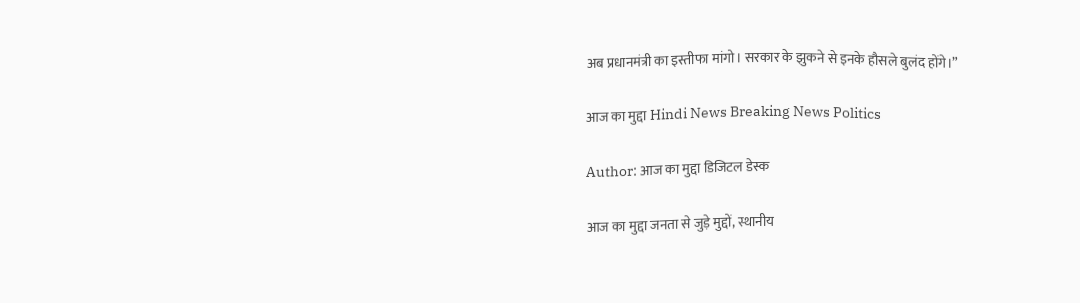अब प्रधानमंत्री का इस्तीफा मांगो। सरकार के झुकने से इनके हौसले बुलंद होंगे।”

आज का मुद्दा Hindi News Breaking News Politics

Author: आज का मुद्दा डिजिटल डेस्क

आज का मुद्दा जनता से जुड़े मुद्दों, स्थानीय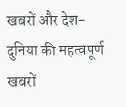खबरों और देश-दुनिया की महत्वपूर्ण खबरों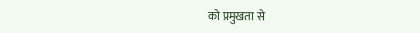को प्रमुखता से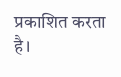प्रकाशित करता है।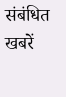संबंधित खबरें